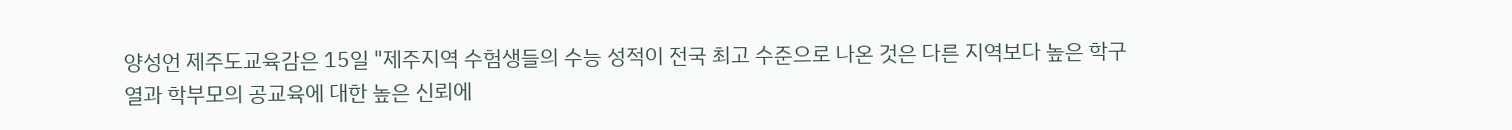양성언 제주도교육감은 15일 "제주지역 수험생들의 수능 성적이 전국 최고 수준으로 나온 것은 다른 지역보다 높은 학구열과 학부모의 공교육에 대한 높은 신뢰에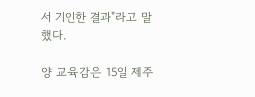서 기인한 결과"라고 말했다.

양 교육감은 15일 제주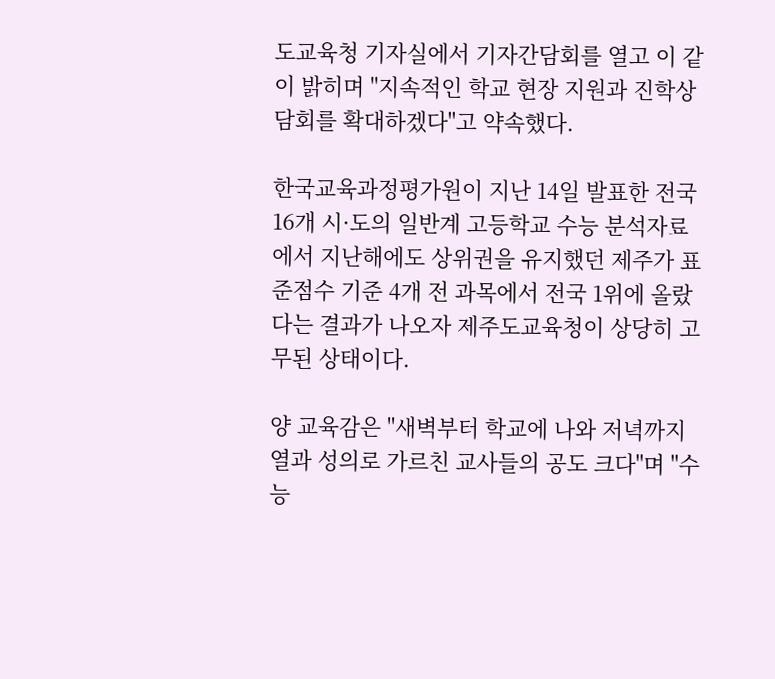도교육청 기자실에서 기자간담회를 열고 이 같이 밝히며 "지속적인 학교 현장 지원과 진학상담회를 확대하겠다"고 약속했다.

한국교육과정평가원이 지난 14일 발표한 전국 16개 시·도의 일반계 고등학교 수능 분석자료에서 지난해에도 상위권을 유지했던 제주가 표준점수 기준 4개 전 과목에서 전국 1위에 올랐다는 결과가 나오자 제주도교육청이 상당히 고무된 상태이다.

양 교육감은 "새벽부터 학교에 나와 저녁까지 열과 성의로 가르친 교사들의 공도 크다"며 "수능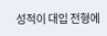성적이 대입 전형에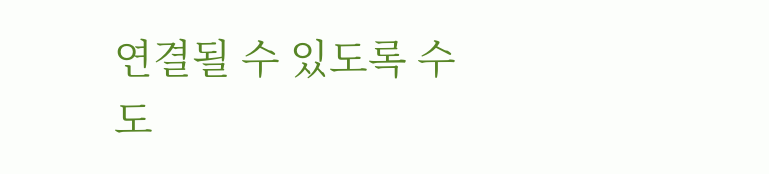연결될 수 있도록 수도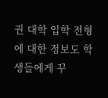권 대학 입학 전형에 대한 정보도 학생들에게 꾸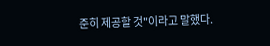준히 제공할 것"이라고 말했다.